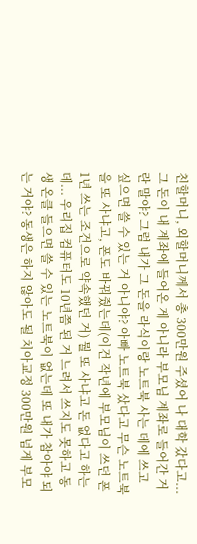친할머니, 외할머니께서 총 300만원 주셨어 나 대학 갔다고... 그 돈이 내 계좌에 들어온 게 아니라 부모님 계좌로 들어간 거란 말야? 그럼 내가 그 돈을 라식이랑 노트북 사는 데에 쓰고 싶으면 쓸 수 있는 거 아니야? 아빠 노트북 샀다고 무슨 노트북을 또 사냐고, 폰도 바꿔줬는데(이건 작년에 부모님이 쓰던 폰 1년 쓰는 조건으로 약속했던 거) 뭘 또 사냐고 돈 없다고 하는데... 우리집 컴퓨터도 10년쯤 된 거 느려서 쓰지도 못하고 동생 온클 들으면 쓸 수 있는 노트북이 없는데 또 내가 참아야 되는 거야? 동생은 하지 않아도 될 치아교정 300만원 넘게 부모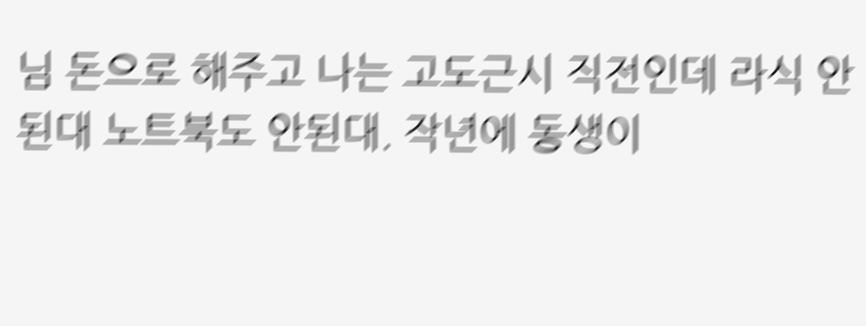님 돈으로 해주고 나는 고도근시 직전인데 라식 안된대 노트북도 안된대. 작년에 동생이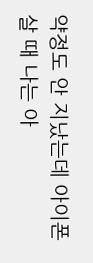약정도 안 지났는데 아이폰 살 때 나는 아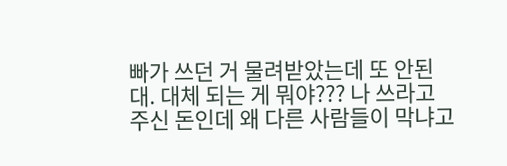빠가 쓰던 거 물려받았는데 또 안된대. 대체 되는 게 뭐야??? 나 쓰라고 주신 돈인데 왜 다른 사람들이 막냐고